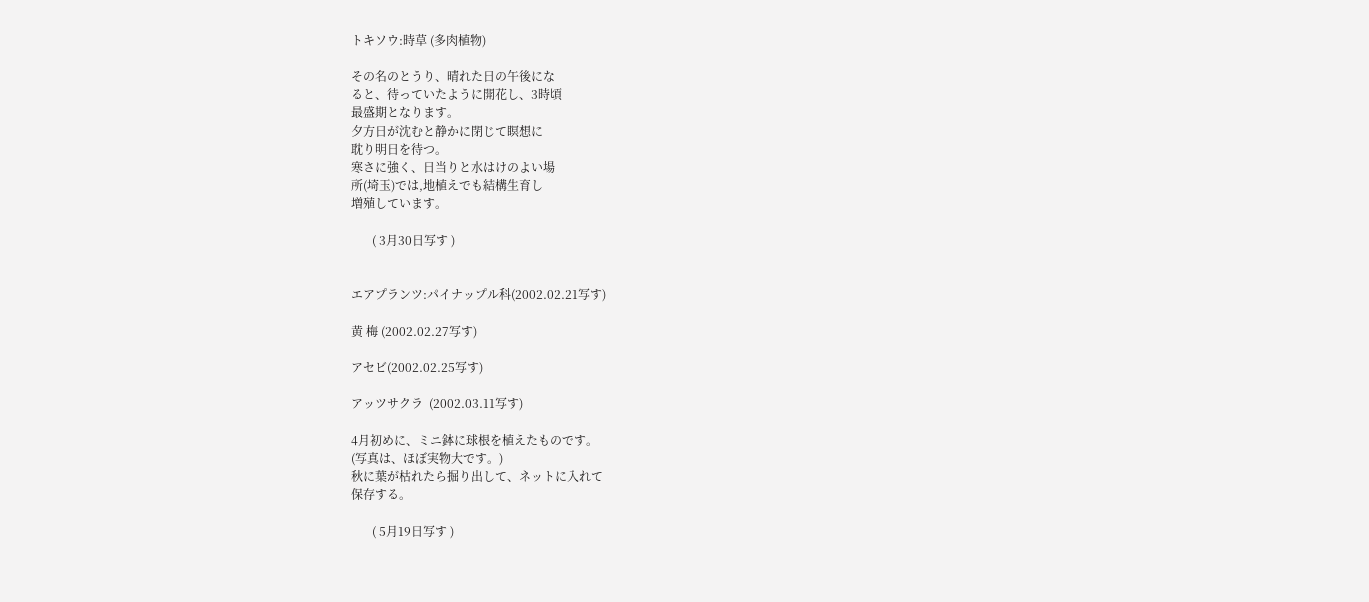トキソウ:時草 (多肉植物)

その名のとうり、晴れた日の午後にな
ると、待っていたように開花し、3時頃
最盛期となります。
夕方日が沈むと静かに閉じて瞑想に
耽り明日を待つ。
寒さに強く、日当りと水はけのよい場
所(埼玉)では,地植えでも結構生育し
増殖しています。

       ( 3月30日写す )


エアプランツ:パイナップル科(2002.02.21写す)

黄 梅 (2002.02.27写す)

アセビ(2002.02.25写す)

アッツサクラ  (2002.03.11写す)

4月初めに、ミニ鉢に球根を植えたものです。
(写真は、ほぼ実物大です。)
秋に葉が枯れたら掘り出して、ネットに入れて
保存する。

       ( 5月19日写す )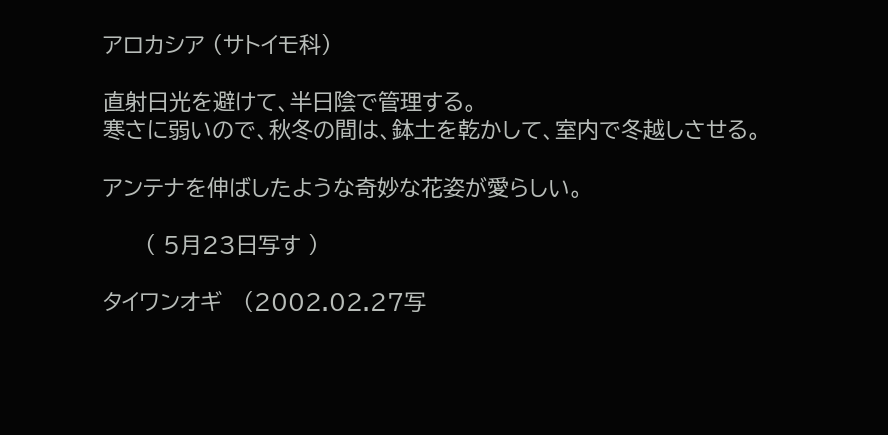アロカシア (サトイモ科)

直射日光を避けて、半日陰で管理する。
寒さに弱いので、秋冬の間は、鉢土を乾かして、室内で冬越しさせる。

アンテナを伸ばしたような奇妙な花姿が愛らしい。

      ( 5月23日写す )

タイワンオギ   (2002.02.27写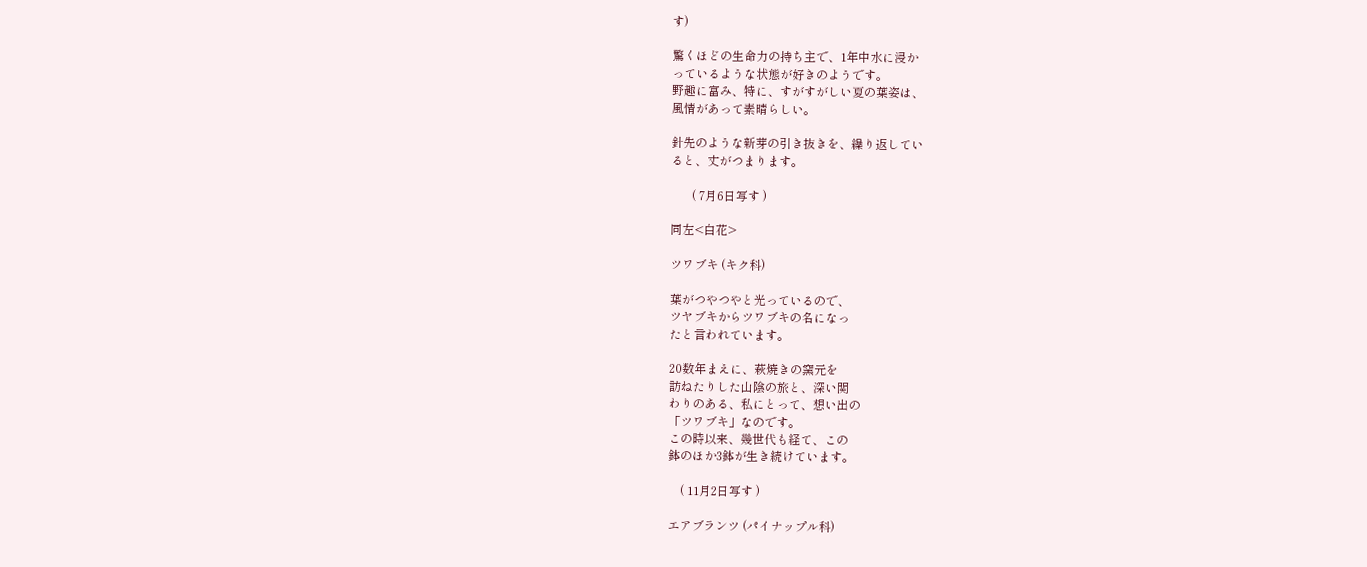す)

驚くほどの生命力の持ち主で、1年中水に浸か
っているような状態が好きのようです。
野趣に富み、特に、すがすがしい夏の葉姿は、
風情があって素晴らしい。

針先のような新芽の引き抜きを、繰り返してい
ると、丈がつまります。

       ( 7月6日写す )

同左<白花>

ツワブキ (キク科)

葉がつやつやと光っているので、
ツヤブキからツワブキの名になっ
たと言われています。

20数年まえに、萩焼きの窯元を
訪ねたりした山陰の旅と、深い関
わりのある、私にとって、想い出の
「ツワブキ」なのです。
この時以来、幾世代も経て、この
鉢のほか3鉢が生き続けています。

    ( 11月2日写す )

エアブランツ (パイナップル科)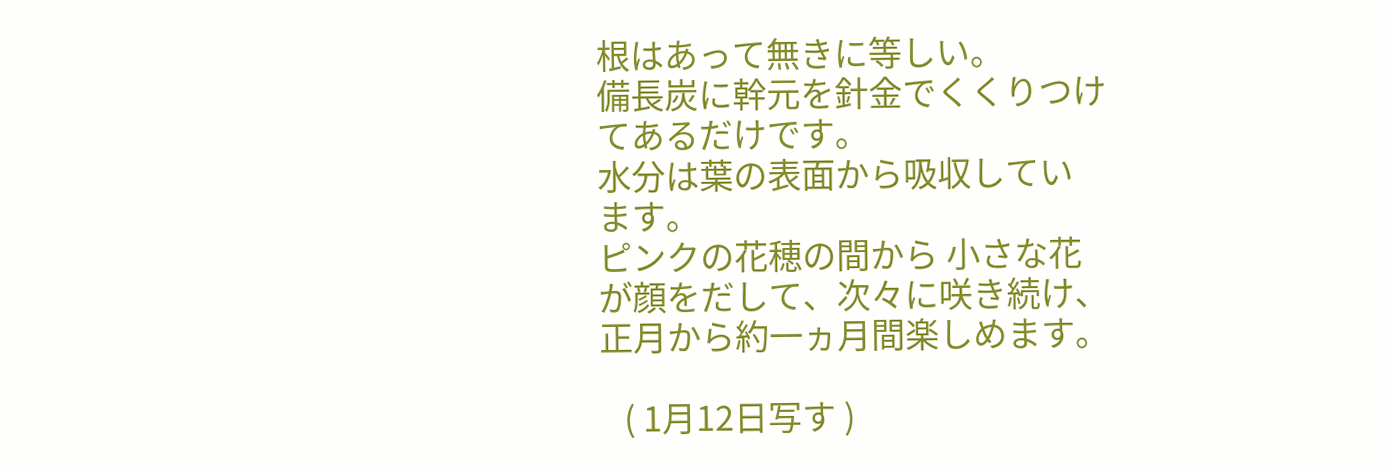根はあって無きに等しい。
備長炭に幹元を針金でくくりつけ
てあるだけです。
水分は葉の表面から吸収してい
ます。
ピンクの花穂の間から 小さな花
が顔をだして、次々に咲き続け、
正月から約一ヵ月間楽しめます。

   ( 1月12日写す )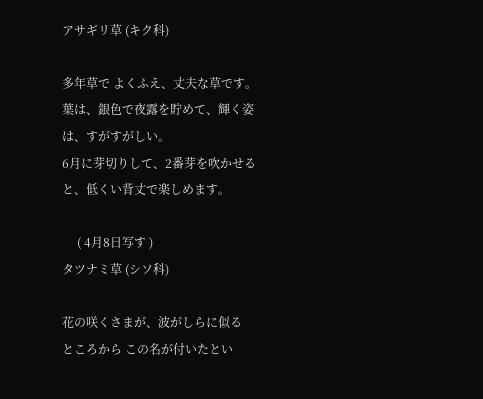アサギリ草 (キク科)

多年草で よくふえ、丈夫な草です。
葉は、銀色で夜露を貯めて、輝く姿
は、すがすがしい。
6月に芽切りして、2番芽を吹かせる
と、低くい背丈で楽しめます。

     ( 4月8日写す )
タツナミ草 (シソ科)

花の咲くさまが、波がしらに似る
ところから この名が付いたとい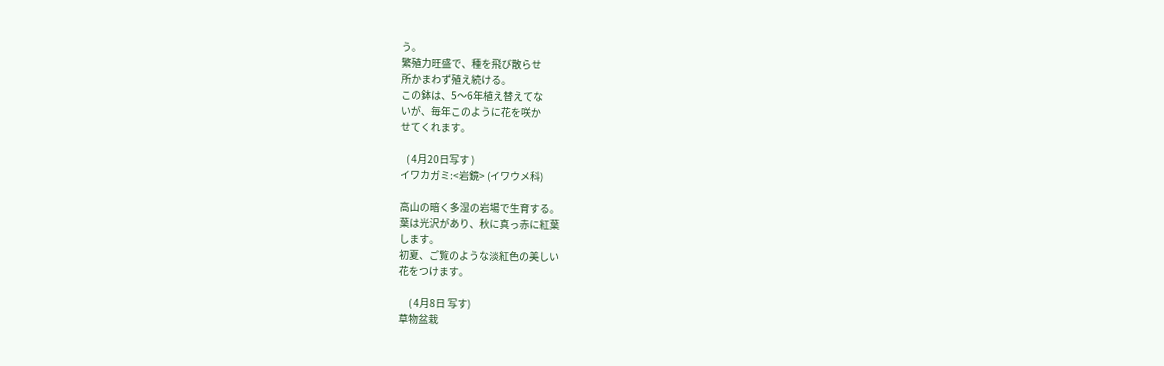う。
繁殖力旺盛で、種を飛び散らせ
所かまわず殖え続ける。
この鉢は、5〜6年植え替えてな
いが、毎年このように花を咲か
せてくれます。

   ( 4月20日写す )
イワカガミ:<岩鏡> (イワウメ科)

高山の暗く多湿の岩場で生育する。
葉は光沢があり、秋に真っ赤に紅葉
します。
初夏、ご覧のような淡紅色の美しい
花をつけます。

     ( 4月8日 写す)
草物盆栽